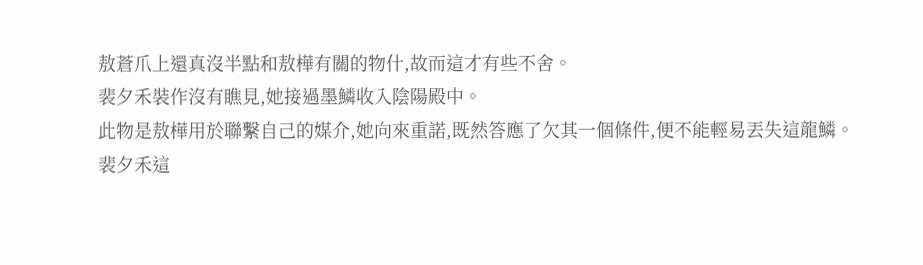敖蒼爪上還真沒半點和敖樺有關的物什,故而這才有些不舍。
裴夕禾裝作沒有瞧見,她接過墨鱗收入陰陽殿中。
此物是敖樺用於聯繫自己的媒介,她向來重諾,既然答應了欠其一個條件,便不能輕易丟失這龍鱗。
裴夕禾這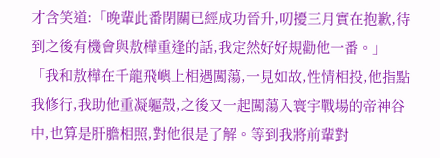才含笑道:「晚輩此番閉關已經成功晉升,叨擾三月實在抱歉,待到之後有機會與敖樺重逢的話,我定然好好規勸他一番。」
「我和敖樺在千龍飛嶼上相遇闖蕩,一見如故,性情相投,他指點我修行,我助他重凝軀殼,之後又一起闖蕩入寰宇戰場的帝神谷中,也算是肝膽相照,對他很是了解。等到我將前輩對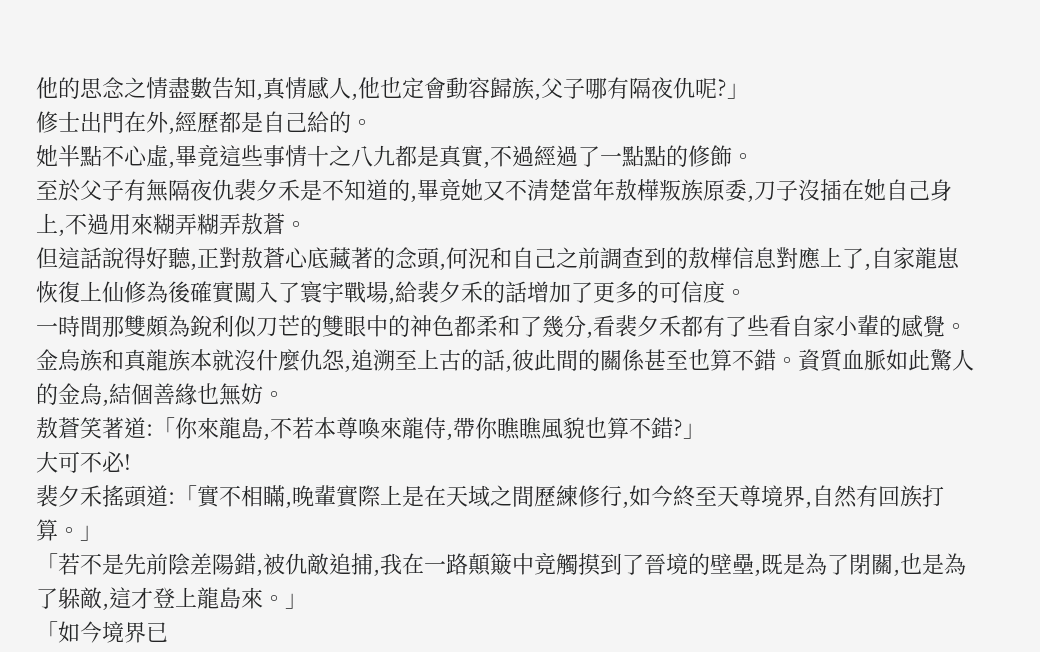他的思念之情盡數告知,真情感人,他也定會動容歸族,父子哪有隔夜仇呢?」
修士出門在外,經歷都是自己給的。
她半點不心虛,畢竟這些事情十之八九都是真實,不過經過了一點點的修飾。
至於父子有無隔夜仇裴夕禾是不知道的,畢竟她又不清楚當年敖樺叛族原委,刀子沒插在她自己身上,不過用來糊弄糊弄敖蒼。
但這話說得好聽,正對敖蒼心底藏著的念頭,何況和自己之前調查到的敖樺信息對應上了,自家龍崽恢復上仙修為後確實闖入了寰宇戰場,給裴夕禾的話增加了更多的可信度。
一時間那雙頗為銳利似刀芒的雙眼中的神色都柔和了幾分,看裴夕禾都有了些看自家小輩的感覺。
金烏族和真龍族本就沒什麼仇怨,追溯至上古的話,彼此間的關係甚至也算不錯。資質血脈如此驚人的金烏,結個善緣也無妨。
敖蒼笑著道:「你來龍島,不若本尊喚來龍侍,帶你瞧瞧風貌也算不錯?」
大可不必!
裴夕禾搖頭道:「實不相瞞,晚輩實際上是在天域之間歷練修行,如今終至天尊境界,自然有回族打算。」
「若不是先前陰差陽錯,被仇敵追捕,我在一路顛簸中竟觸摸到了晉境的壁壘,既是為了閉關,也是為了躲敵,這才登上龍島來。」
「如今境界已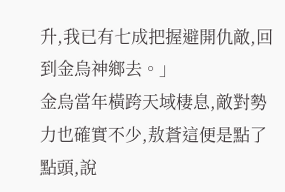升,我已有七成把握避開仇敵,回到金烏神鄉去。」
金烏當年橫跨天域棲息,敵對勢力也確實不少,敖蒼這便是點了點頭,說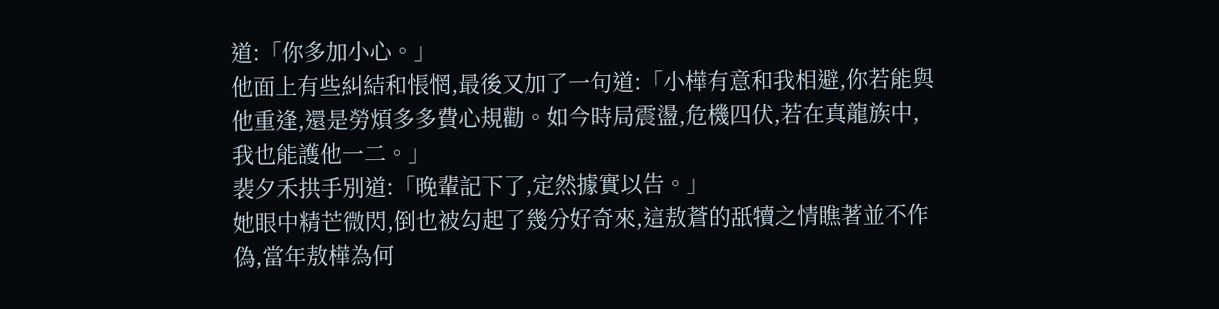道:「你多加小心。」
他面上有些糾結和悵惘,最後又加了一句道:「小樺有意和我相避,你若能與他重逢,還是勞煩多多費心規勸。如今時局震盪,危機四伏,若在真龍族中,我也能護他一二。」
裴夕禾拱手別道:「晚輩記下了,定然據實以告。」
她眼中精芒微閃,倒也被勾起了幾分好奇來,這敖蒼的舐犢之情瞧著並不作偽,當年敖樺為何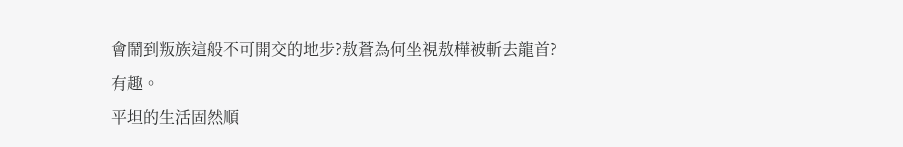會鬧到叛族這般不可開交的地步?敖蒼為何坐視敖樺被斬去龍首?
有趣。
平坦的生活固然順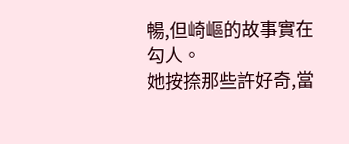暢,但崎嶇的故事實在勾人。
她按捺那些許好奇,當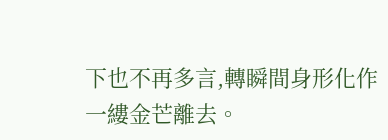下也不再多言,轉瞬間身形化作一縷金芒離去。